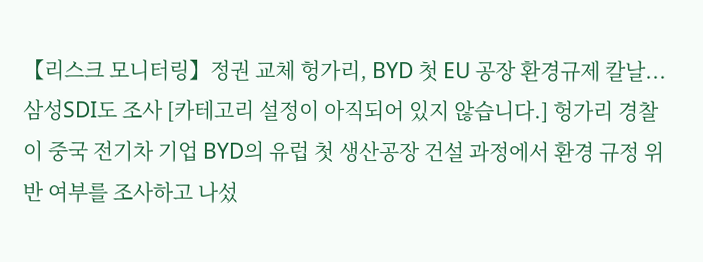【리스크 모니터링】정권 교체 헝가리, BYD 첫 EU 공장 환경규제 칼날...삼성SDI도 조사 [카테고리 설정이 아직되어 있지 않습니다.] 헝가리 경찰이 중국 전기차 기업 BYD의 유럽 첫 생산공장 건설 과정에서 환경 규정 위반 여부를 조사하고 나섰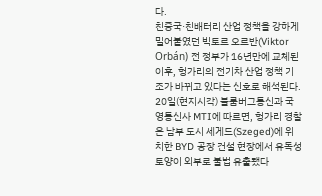다.
친중국·친배터리 산업 정책을 강하게 밀어붙였던 빅토르 오르반(Viktor Orbán) 전 정부가 16년만에 교체된 이후, 헝가리의 전기차 산업 정책 기조가 바뀌고 있다는 신호로 해석된다.
20일(현지시각) 블룸버그통신과 국영통신사 MTI에 따르면, 헝가리 경찰은 남부 도시 세게드(Szeged)에 위치한 BYD 공장 건설 현장에서 유독성 토양이 외부로 불법 유출됐다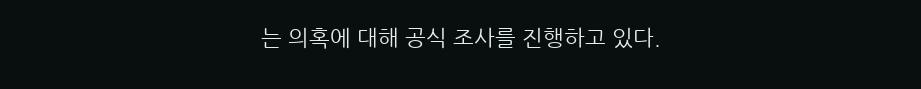는 의혹에 대해 공식 조사를 진행하고 있다.